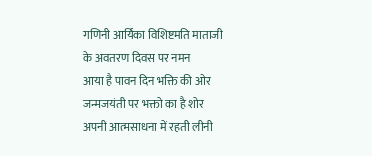गणिनी आर्यिका विशिष्टमति माताजी के अवतरण दिवस पर नमन
आया है पावन दिन भक्ति की ओर
जन्मजयंती पर भक्तो का है शोर
अपनी आत्मसाधना में रहती लीनी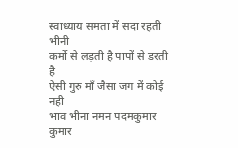स्वाध्याय समता में सदा रहती भीनी
कर्मो से लड़ती है पापों से डरती है
ऐसी गुरु माँ जैसा जग में कोई नही
भाव भीना नमन पदमकुमार कुमार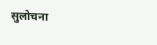सुलोचना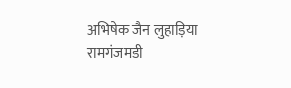अभिषेक जैन लुहाड़िया रामगंजमडी